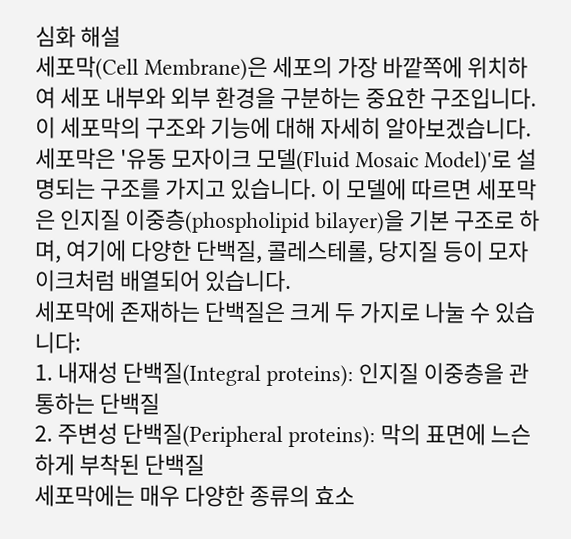심화 해설
세포막(Cell Membrane)은 세포의 가장 바깥쪽에 위치하여 세포 내부와 외부 환경을 구분하는 중요한 구조입니다. 이 세포막의 구조와 기능에 대해 자세히 알아보겠습니다.
세포막은 '유동 모자이크 모델(Fluid Mosaic Model)'로 설명되는 구조를 가지고 있습니다. 이 모델에 따르면 세포막은 인지질 이중층(phospholipid bilayer)을 기본 구조로 하며, 여기에 다양한 단백질, 콜레스테롤, 당지질 등이 모자이크처럼 배열되어 있습니다.
세포막에 존재하는 단백질은 크게 두 가지로 나눌 수 있습니다:
1. 내재성 단백질(Integral proteins): 인지질 이중층을 관통하는 단백질
2. 주변성 단백질(Peripheral proteins): 막의 표면에 느슨하게 부착된 단백질
세포막에는 매우 다양한 종류의 효소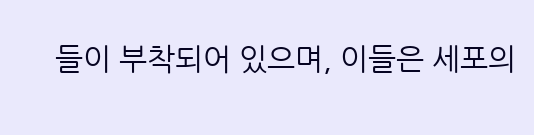들이 부착되어 있으며, 이들은 세포의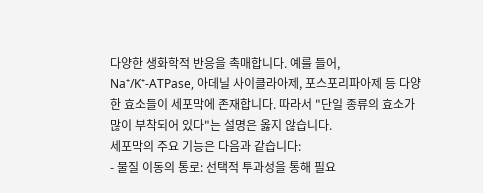다양한 생화학적 반응을 촉매합니다. 예를 들어, Na⁺/K⁺-ATPase, 아데닐 사이클라아제, 포스포리파아제 등 다양한 효소들이 세포막에 존재합니다. 따라서 "단일 종류의 효소가 많이 부착되어 있다"는 설명은 옳지 않습니다.
세포막의 주요 기능은 다음과 같습니다:
- 물질 이동의 통로: 선택적 투과성을 통해 필요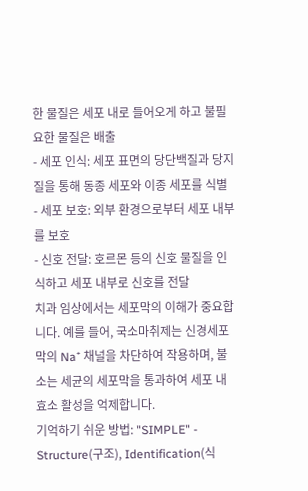한 물질은 세포 내로 들어오게 하고 불필요한 물질은 배출
- 세포 인식: 세포 표면의 당단백질과 당지질을 통해 동종 세포와 이종 세포를 식별
- 세포 보호: 외부 환경으로부터 세포 내부를 보호
- 신호 전달: 호르몬 등의 신호 물질을 인식하고 세포 내부로 신호를 전달
치과 임상에서는 세포막의 이해가 중요합니다. 예를 들어, 국소마취제는 신경세포막의 Na⁺ 채널을 차단하여 작용하며, 불소는 세균의 세포막을 통과하여 세포 내 효소 활성을 억제합니다.
기억하기 쉬운 방법: "SIMPLE" - Structure(구조), Identification(식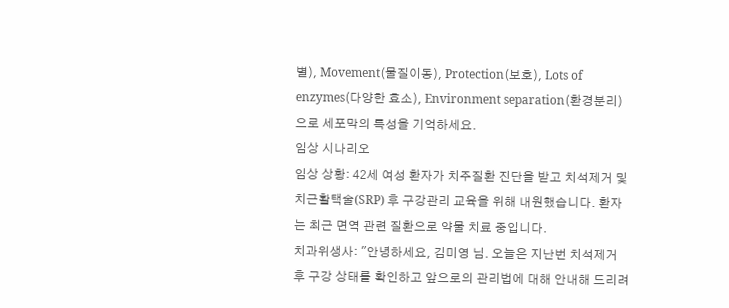별), Movement(물질이동), Protection(보호), Lots of enzymes(다양한 효소), Environment separation(환경분리)으로 세포막의 특성을 기억하세요.
임상 시나리오
임상 상황: 42세 여성 환자가 치주질환 진단을 받고 치석제거 및 치근활택술(SRP) 후 구강관리 교육을 위해 내원했습니다. 환자는 최근 면역 관련 질환으로 약물 치료 중입니다.
치과위생사: "안녕하세요, 김미영 님. 오늘은 지난번 치석제거 후 구강 상태를 확인하고 앞으로의 관리법에 대해 안내해 드리려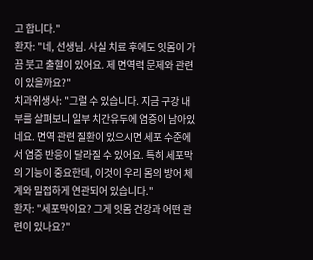고 합니다."
환자: "네, 선생님. 사실 치료 후에도 잇몸이 가끔 붓고 출혈이 있어요. 제 면역력 문제와 관련이 있을까요?"
치과위생사: "그럴 수 있습니다. 지금 구강 내부를 살펴보니 일부 치간유두에 염증이 남아있네요. 면역 관련 질환이 있으시면 세포 수준에서 염증 반응이 달라질 수 있어요. 특히 세포막의 기능이 중요한데, 이것이 우리 몸의 방어 체계와 밀접하게 연관되어 있습니다."
환자: "세포막이요? 그게 잇몸 건강과 어떤 관련이 있나요?"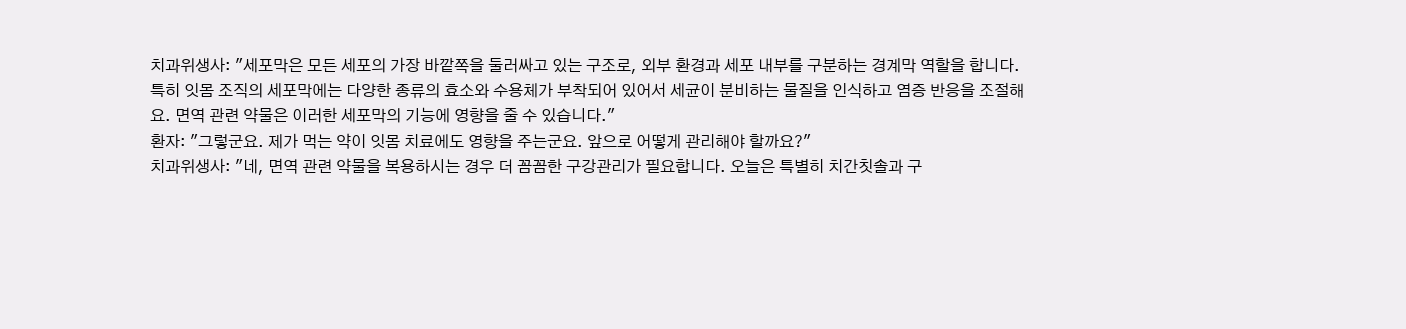치과위생사: "세포막은 모든 세포의 가장 바깥쪽을 둘러싸고 있는 구조로, 외부 환경과 세포 내부를 구분하는 경계막 역할을 합니다. 특히 잇몸 조직의 세포막에는 다양한 종류의 효소와 수용체가 부착되어 있어서 세균이 분비하는 물질을 인식하고 염증 반응을 조절해요. 면역 관련 약물은 이러한 세포막의 기능에 영향을 줄 수 있습니다."
환자: "그렇군요. 제가 먹는 약이 잇몸 치료에도 영향을 주는군요. 앞으로 어떻게 관리해야 할까요?"
치과위생사: "네, 면역 관련 약물을 복용하시는 경우 더 꼼꼼한 구강관리가 필요합니다. 오늘은 특별히 치간칫솔과 구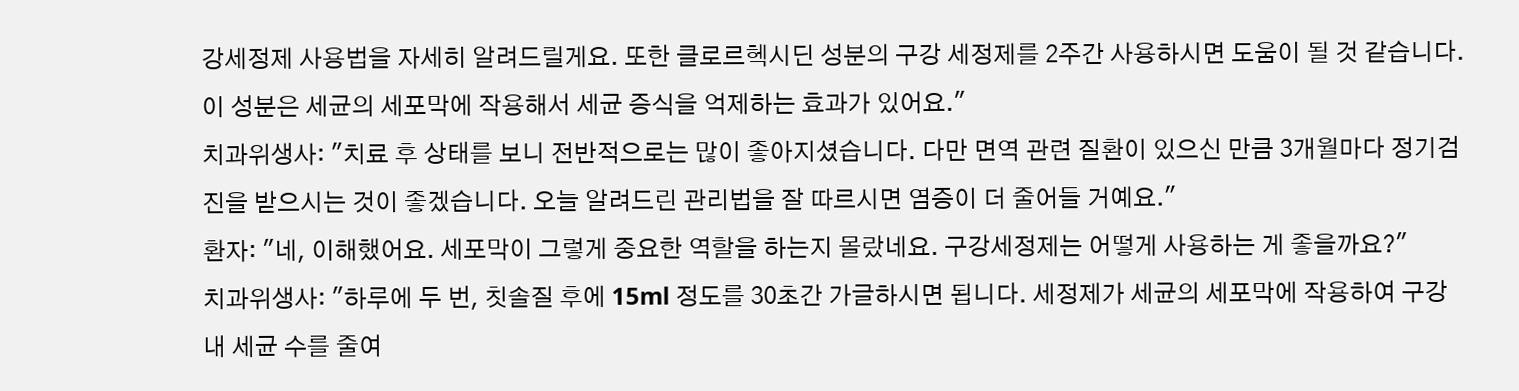강세정제 사용법을 자세히 알려드릴게요. 또한 클로르헥시딘 성분의 구강 세정제를 2주간 사용하시면 도움이 될 것 같습니다. 이 성분은 세균의 세포막에 작용해서 세균 증식을 억제하는 효과가 있어요."
치과위생사: "치료 후 상태를 보니 전반적으로는 많이 좋아지셨습니다. 다만 면역 관련 질환이 있으신 만큼 3개월마다 정기검진을 받으시는 것이 좋겠습니다. 오늘 알려드린 관리법을 잘 따르시면 염증이 더 줄어들 거예요."
환자: "네, 이해했어요. 세포막이 그렇게 중요한 역할을 하는지 몰랐네요. 구강세정제는 어떻게 사용하는 게 좋을까요?"
치과위생사: "하루에 두 번, 칫솔질 후에 15ml 정도를 30초간 가글하시면 됩니다. 세정제가 세균의 세포막에 작용하여 구강 내 세균 수를 줄여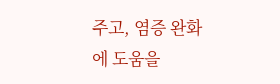주고, 염증 완화에 도움을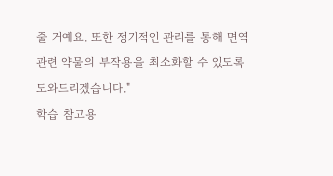줄 거예요. 또한 정기적인 관리를 통해 면역 관련 약물의 부작용을 최소화할 수 있도록 도와드리겠습니다."
학습 참고용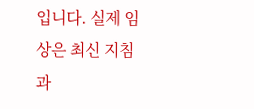입니다. 실제 임상은 최신 지침과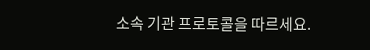소속 기관 프로토콜을 따르세요.